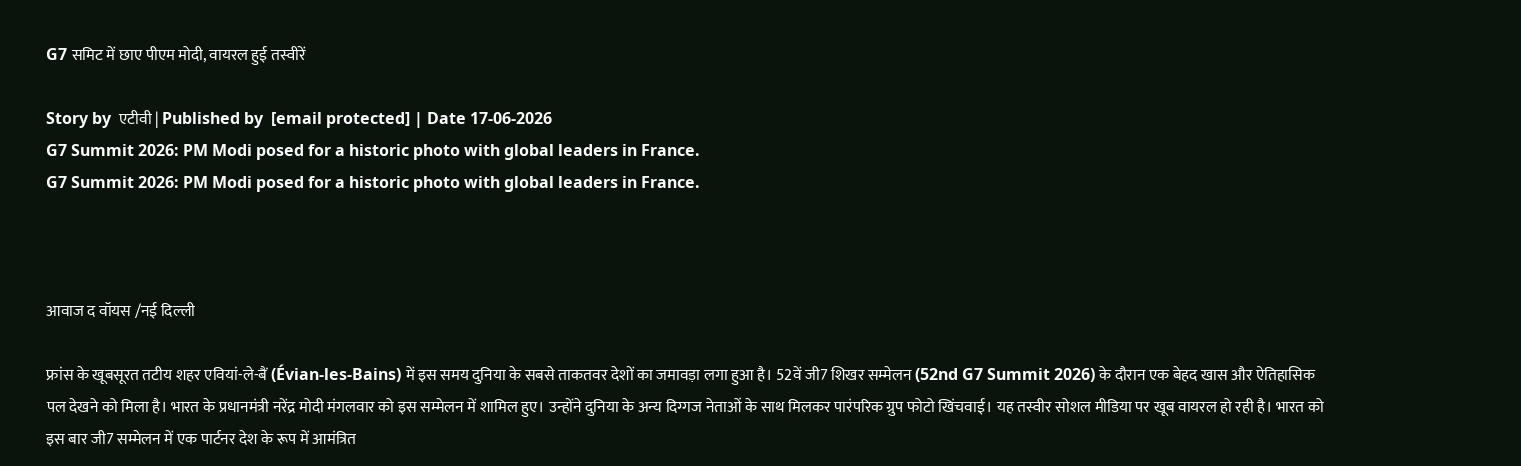G7 समिट में छाए पीएम मोदी, वायरल हुई तस्वीरें

Story by  एटीवी | Published by  [email protected] | Date 17-06-2026
G7 Summit 2026: PM Modi posed for a historic photo with global leaders in France.
G7 Summit 2026: PM Modi posed for a historic photo with global leaders in France.



आवाज द वॉयस /नई दिल्ली

फ्रांस के खूबसूरत तटीय शहर एवियां-ले-बैं (Évian-les-Bains) में इस समय दुनिया के सबसे ताकतवर देशों का जमावड़ा लगा हुआ है। 52वें जी7 शिखर सम्मेलन (52nd G7 Summit 2026) के दौरान एक बेहद खास और ऐतिहासिक पल देखने को मिला है। भारत के प्रधानमंत्री नरेंद्र मोदी मंगलवार को इस सम्मेलन में शामिल हुए। उन्होंने दुनिया के अन्य दिग्गज नेताओं के साथ मिलकर पारंपरिक ग्रुप फोटो खिंचवाई। यह तस्वीर सोशल मीडिया पर खूब वायरल हो रही है। भारत को इस बार जी7 सम्मेलन में एक पार्टनर देश के रूप में आमंत्रित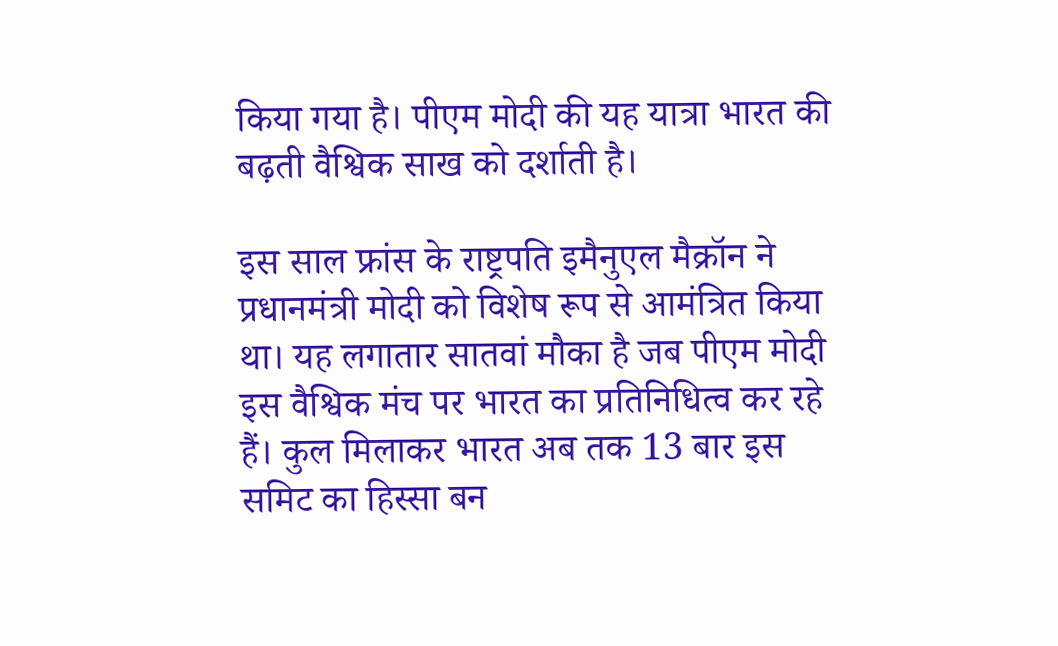किया गया है। पीएम मोदी की यह यात्रा भारत की बढ़ती वैश्विक साख को दर्शाती है।

इस साल फ्रांस के राष्ट्रपति इमैनुएल मैक्रॉन ने प्रधानमंत्री मोदी को विशेष रूप से आमंत्रित किया था। यह लगातार सातवां मौका है जब पीएम मोदी इस वैश्विक मंच पर भारत का प्रतिनिधित्व कर रहे हैं। कुल मिलाकर भारत अब तक 13 बार इस समिट का हिस्सा बन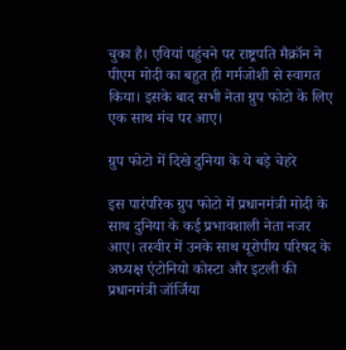चुका है। एवियां पहुंचने पर राष्ट्रपति मैक्रॉन ने पीएम मोदी का बहुत ही गर्मजोशी से स्वागत किया। इसके बाद सभी नेता ग्रुप फोटो के लिए एक साथ मंच पर आए।

ग्रुप फोटो में दिखे दुनिया के ये बड़े चेहरे

इस पारंपरिक ग्रुप फोटो में प्रधानमंत्री मोदी के साथ दुनिया के कई प्रभावशाली नेता नजर आए। तस्वीर में उनके साथ यूरोपीय परिषद के अध्यक्ष एंटोनियो कोस्टा और इटली की प्रधानमंत्री जॉर्जिया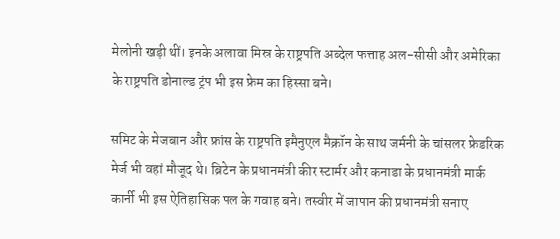मेलोनी खड़ी थीं। इनके अलावा मिस्र के राष्ट्रपति अब्देल फत्ताह अल-सीसी और अमेरिका के राष्ट्रपति डोनाल्ड ट्रंप भी इस फ्रेम का हिस्सा बने।

समिट के मेजबान और फ्रांस के राष्ट्रपति इमैनुएल मैक्रॉन के साथ जर्मनी के चांसलर फ्रेडरिक मेर्ज भी वहां मौजूद थे। ब्रिटेन के प्रधानमंत्री कीर स्टार्मर और कनाडा के प्रधानमंत्री मार्क कार्नी भी इस ऐतिहासिक पल के गवाह बने। तस्वीर में जापान की प्रधानमंत्री सनाए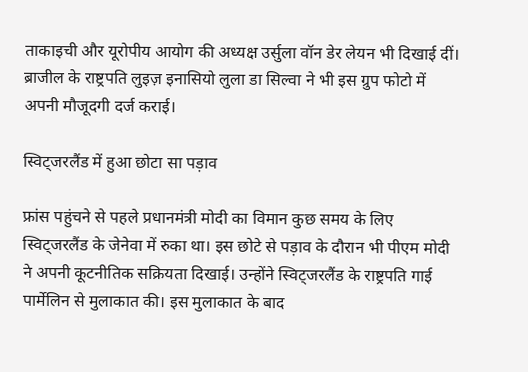ताकाइची और यूरोपीय आयोग की अध्यक्ष उर्सुला वॉन डेर लेयन भी दिखाई दीं। ब्राजील के राष्ट्रपति लुइज़ इनासियो लुला डा सिल्वा ने भी इस ग्रुप फोटो में अपनी मौजूदगी दर्ज कराई।

स्विट्जरलैंड में हुआ छोटा सा पड़ाव

फ्रांस पहुंचने से पहले प्रधानमंत्री मोदी का विमान कुछ समय के लिए स्विट्जरलैंड के जेनेवा में रुका था। इस छोटे से पड़ाव के दौरान भी पीएम मोदी ने अपनी कूटनीतिक सक्रियता दिखाई। उन्होंने स्विट्जरलैंड के राष्ट्रपति गाई पार्मेलिन से मुलाकात की। इस मुलाकात के बाद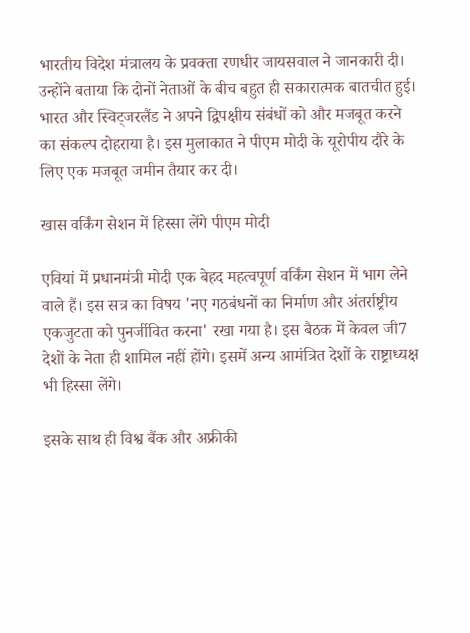भारतीय विदेश मंत्रालय के प्रवक्ता रणधीर जायसवाल ने जानकारी दी। उन्होंने बताया कि दोनों नेताओं के बीच बहुत ही सकारात्मक बातचीत हुई। भारत और स्विट्जरलैंड ने अपने द्विपक्षीय संबंधों को और मजबूत करने का संकल्प दोहराया है। इस मुलाकात ने पीएम मोदी के यूरोपीय दौरे के लिए एक मजबूत जमीन तैयार कर दी।

खास वर्किंग सेशन में हिस्सा लेंगे पीएम मोदी

एवियां में प्रधानमंत्री मोदी एक बेहद महत्वपूर्ण वर्किंग सेशन में भाग लेने वाले हैं। इस सत्र का विषय 'नए गठबंधनों का निर्माण और अंतर्राष्ट्रीय एकजुटता को पुनर्जीवित करना' रखा गया है। इस बैठक में केवल जी7 देशों के नेता ही शामिल नहीं होंगे। इसमें अन्य आमंत्रित देशों के राष्ट्राध्यक्ष भी हिस्सा लेंगे।

इसके साथ ही विश्व बैंक और अफ्रीकी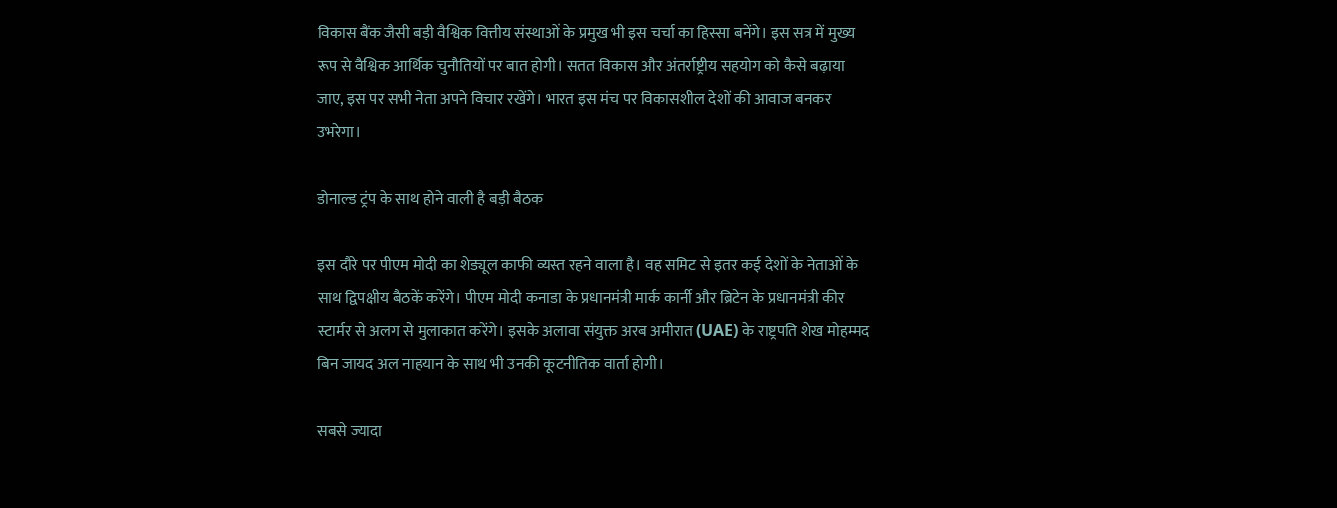विकास बैंक जैसी बड़ी वैश्विक वित्तीय संस्थाओं के प्रमुख भी इस चर्चा का हिस्सा बनेंगे। इस सत्र में मुख्य रूप से वैश्विक आर्थिक चुनौतियों पर बात होगी। सतत विकास और अंतर्राष्ट्रीय सहयोग को कैसे बढ़ाया जाए, इस पर सभी नेता अपने विचार रखेंगे। भारत इस मंच पर विकासशील देशों की आवाज बनकर उभरेगा।

डोनाल्ड ट्रंप के साथ होने वाली है बड़ी बैठक

इस दौरे पर पीएम मोदी का शेड्यूल काफी व्यस्त रहने वाला है। वह समिट से इतर कई देशों के नेताओं के साथ द्विपक्षीय बैठकें करेंगे। पीएम मोदी कनाडा के प्रधानमंत्री मार्क कार्नी और ब्रिटेन के प्रधानमंत्री कीर स्टार्मर से अलग से मुलाकात करेंगे। इसके अलावा संयुक्त अरब अमीरात (UAE) के राष्ट्रपति शेख मोहम्मद बिन जायद अल नाहयान के साथ भी उनकी कूटनीतिक वार्ता होगी।

सबसे ज्यादा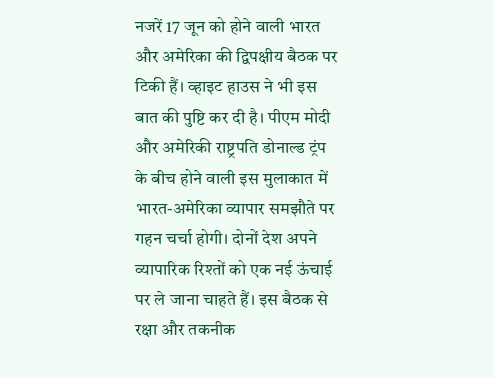नजरें 17 जून को होने वाली भारत और अमेरिका की द्विपक्षीय बैठक पर टिकी हैं। व्हाइट हाउस ने भी इस बात की पुष्टि कर दी है। पीएम मोदी और अमेरिकी राष्ट्रपति डोनाल्ड ट्रंप के बीच होने वाली इस मुलाकात में भारत-अमेरिका व्यापार समझौते पर गहन चर्चा होगी। दोनों देश अपने व्यापारिक रिश्तों को एक नई ऊंचाई पर ले जाना चाहते हैं। इस बैठक से रक्षा और तकनीक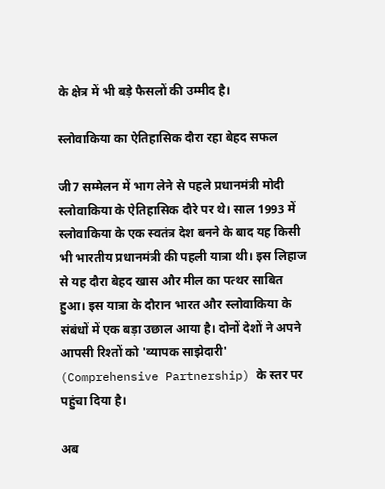के क्षेत्र में भी बड़े फैसलों की उम्मीद है।

स्लोवाकिया का ऐतिहासिक दौरा रहा बेहद सफल

जी7 सम्मेलन में भाग लेने से पहले प्रधानमंत्री मोदी स्लोवाकिया के ऐतिहासिक दौरे पर थे। साल 1993 में स्लोवाकिया के एक स्वतंत्र देश बनने के बाद यह किसी भी भारतीय प्रधानमंत्री की पहली यात्रा थी। इस लिहाज से यह दौरा बेहद खास और मील का पत्थर साबित हुआ। इस यात्रा के दौरान भारत और स्लोवाकिया के संबंधों में एक बड़ा उछाल आया है। दोनों देशों ने अपने आपसी रिश्तों को 'व्यापक साझेदारी' (Comprehensive Partnership) के स्तर पर पहुंचा दिया है।

अब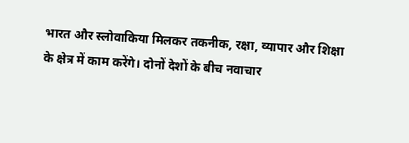भारत और स्लोवाकिया मिलकर तकनीक, रक्षा, व्यापार और शिक्षा के क्षेत्र में काम करेंगे। दोनों देशों के बीच नवाचार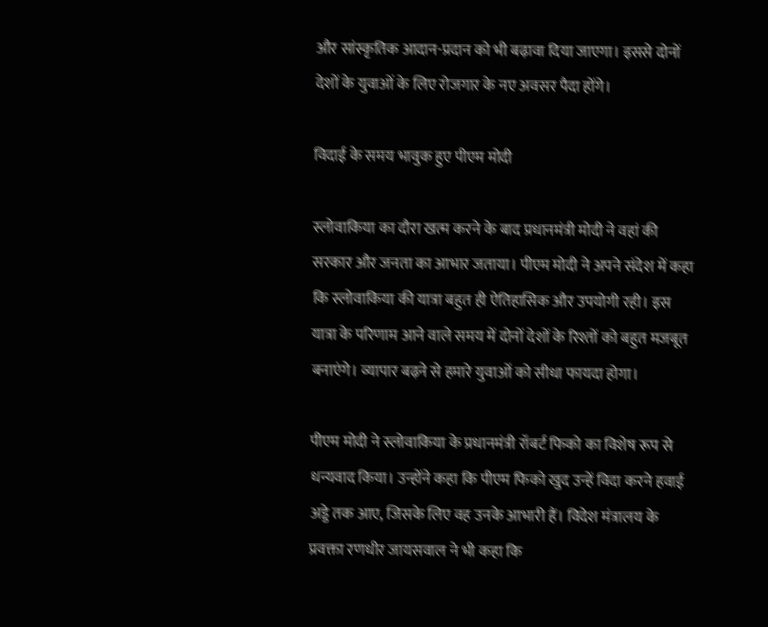और सांस्कृतिक आदान-प्रदान को भी बढ़ावा दिया जाएगा। इससे दोनों देशों के युवाओं के लिए रोजगार के नए अवसर पैदा होंगे।

विदाई के समय भावुक हुए पीएम मोदी

स्लोवाकिया का दौरा खत्म करने के बाद प्रधानमंत्री मोदी ने वहां की सरकार और जनता का आभार जताया। पीएम मोदी ने अपने संदेश में कहा कि स्लोवाकिया की यात्रा बहुत ही ऐतिहासिक और उपयोगी रही। इस यात्रा के परिणाम आने वाले समय में दोनों देशों के रिश्तों को बहुत मजबूत बनाएंगे। व्यापार बढ़ने से हमारे युवाओं को सीधा फायदा होगा।

पीएम मोदी ने स्लोवाकिया के प्रधानमंत्री रॉबर्ट फिको का विशेष रूप से धन्यवाद किया। उन्होंने कहा कि पीएम फिको खुद उन्हें विदा करने हवाई अड्डे तक आए, जिसके लिए वह उनके आभारी हैं। विदेश मंत्रालय के प्रवक्ता रणधीर जायसवाल ने भी कहा कि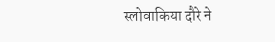स्लोवाकिया दौरे ने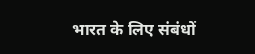भारत के लिए संबंधों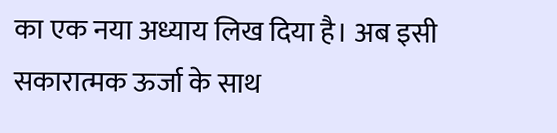का एक नया अध्याय लिख दिया है। अब इसी सकारात्मक ऊर्जा के साथ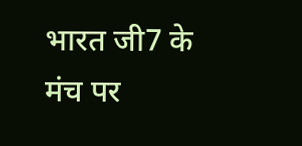भारत जी7 के मंच पर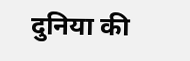दुनिया की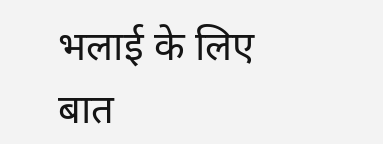भलाई के लिए बात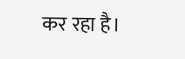कर रहा है।